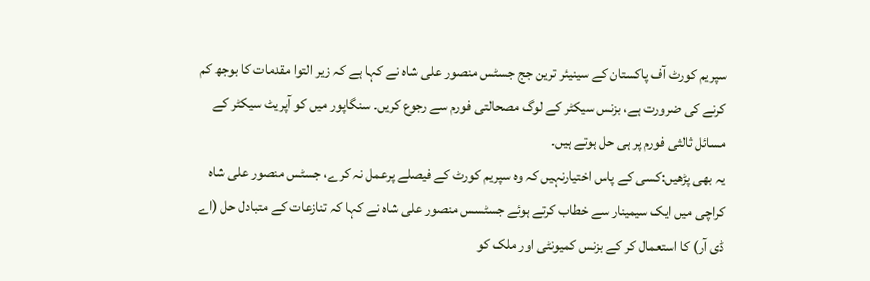سپریم کورٹ آف پاکستان کے سینیئر ترین جج جسٹس منصور علی شاہ نے کہا ہے کہ زیر التوا مقدمات کا بوجھ کم کرنے کی ضرورت ہے، بزنس سیکٹر کے لوگ مصحالتی فورم سے رجوع کریں۔ سنگاپور میں کو آپریٹ سیکٹر کے مسائل ثالثی فورم پر ہی حل ہوتے ہیں۔
یہ بھی پڑھیں:کسی کے پاس اختیارنہیں کہ وہ سپریم کورٹ کے فیصلے پرعمل نہ کرے، جسٹس منصور علی شاہ
کراچی میں ایک سیمینار سے خطاب کرتے ہوئے جسٹسس منصور علی شاہ نے کہا کہ تنازعات کے متبادل حل (اے ڈی آر) کا استعمال کر کے بزنس کمیونٹی اور ملک کو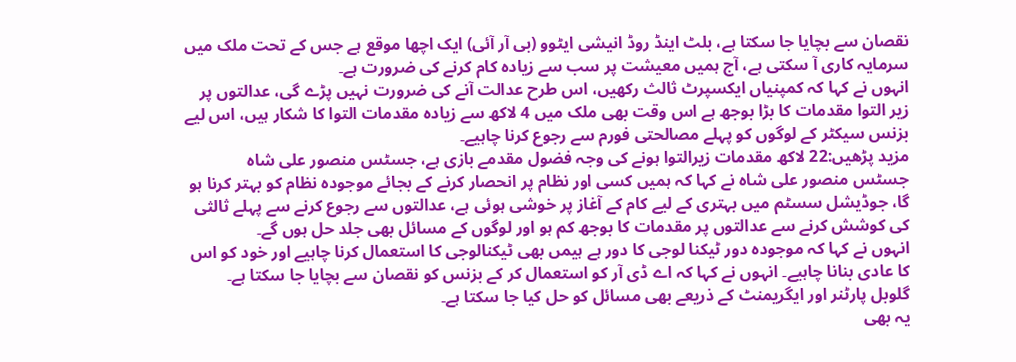نقصان سے بچایا جا سکتا ہے، بلٹ اینڈ روڈ انیشی ایٹوو (بی آر آئی) ایک اچھا موقع ہے جس کے تحت ملک میں سرمایہ کاری آ سکتی ہے، آج ہمیں معیشت پر سب سے زیادہ کام کرنے کی ضرورت ہے۔
انہوں نے کہا کہ کمپنیاں ایکسپرٹ ثالث رکھیں، اس طرح عدالت آنے کی ضرورت نہیں پڑے گی، عدالتوں پر زیر التوا مقدمات کا بڑا بوجھ ہے اس وقت بھی ملک میں 4 لاکھ سے زیادہ مقدمات التوا کا شکار ہیں، اس لیے بزنس سیکٹر کے لوگوں کو پہلے مصالحتی فورم سے رجوع کرنا چاہیے۔
مزید پڑھیں:22 لاکھ مقدمات زیرالتوا ہونے کی وجہ فضول مقدمے بازی ہے، جسٹس منصور علی شاہ
جسٹس منصور علی شاہ نے کہا کہ ہمیں کسی اور نظام پر انحصار کرنے کے بجائے موجودہ نظام کو بہتر کرنا ہو گا، جوڈیشل سسٹم میں بہتری کے لیے کام کے آغاز پر خوشی ہوئی ہے، عدالتوں سے رجوع کرنے سے پہلے ثالثی کی کوشش کرنے سے عدالتوں پر مقدمات کا بوجھ کم ہو اور لوگوں کے مسائل بھی جلد حل ہوں گے۔
انہوں نے کہا کہ موجودہ دور ٹیکنا لوجی کا دور ہے ہیمں بھی ٹیکنالوجی کا استعمال کرنا چاہیے اور خود کو اس کا عادی بنانا چاہیے۔ انہوں نے کہا کہ اے ڈی آر کو استعمال کر کے بزنس کو نقصان سے بچایا جا سکتا ہے۔ گلوبل پارٹنر اور ایگریمنٹ کے ذریعے بھی مسائل کو حل کیا جا سکتا ہے۔
یہ بھی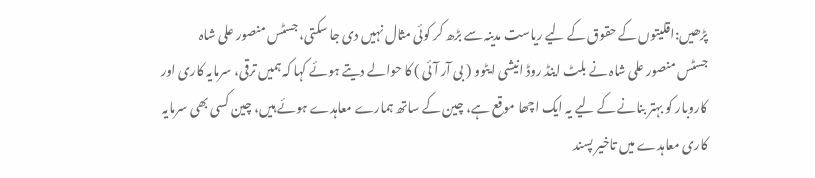پڑھیں:اقلیتوں کے حقوق کے لیے ریاست مدینہ سے بڑھ کر کوئی مثال نہیں دی جا سکتی، جسٹس منصور علی شاہ
جسٹس منصور علی شاہ نے بلٹ اینڈ روڈ انیشی ایٹوو ( بی آر آئی ) کا حوالے دیتے ہوئے کہا کہ ہمیں ترقی، سرمایہ کاری اور کاروبار کو بہتر بنانے کے لیے یہ ایک اچھا موقع ہے، چین کے ساتھ ہمارے معاہدے ہوئے ہیں، چین کسی بھی سرمایہ کاری معاہدے میں تاخیر پسند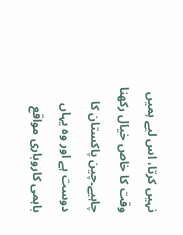نہیں کرتا، اس لیے ہمیں وقت کا خاص خیال رکھنا چاہیے۔چین پاکستان کا دوست ہے اور وہ یہاں باہمی کاروباری مواقع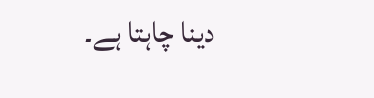دینا چاہتا ہے۔